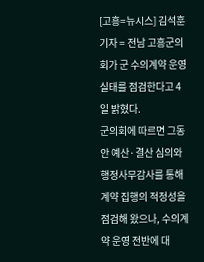[고흥=뉴시스] 김석훈 기자 = 전남 고흥군의회가 군 수의계약 운영 실태를 점검한다고 4일 밝혔다.
군의회에 따르면 그동안 예산·결산 심의와 행정사무감사를 통해 계약 집행의 적정성을 점검해 왔으나, 수의계약 운영 전반에 대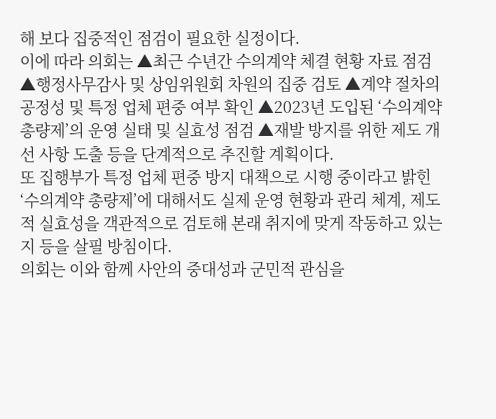해 보다 집중적인 점검이 필요한 실정이다.
이에 따라 의회는 ▲최근 수년간 수의계약 체결 현황 자료 점검 ▲행정사무감사 및 상임위원회 차원의 집중 검토 ▲계약 절차의 공정성 및 특정 업체 편중 여부 확인 ▲2023년 도입된 ‘수의계약 총량제’의 운영 실태 및 실효성 점검 ▲재발 방지를 위한 제도 개선 사항 도출 등을 단계적으로 추진할 계획이다.
또 집행부가 특정 업체 편중 방지 대책으로 시행 중이라고 밝힌 ‘수의계약 총량제’에 대해서도 실제 운영 현황과 관리 체계, 제도적 실효성을 객관적으로 검토해 본래 취지에 맞게 작동하고 있는지 등을 살필 방침이다.
의회는 이와 함께 사안의 중대성과 군민적 관심을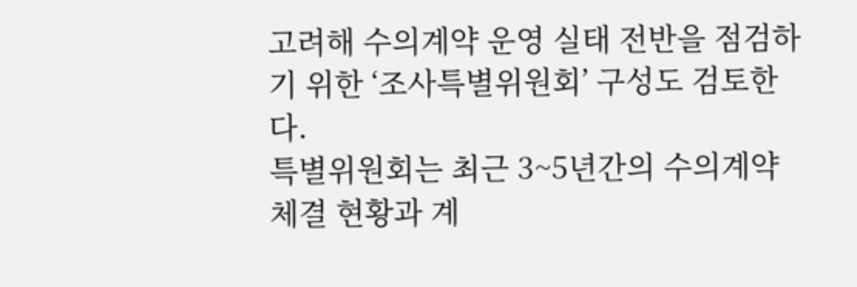고려해 수의계약 운영 실태 전반을 점검하기 위한 ‘조사특별위원회’ 구성도 검토한다.
특별위원회는 최근 3~5년간의 수의계약 체결 현황과 계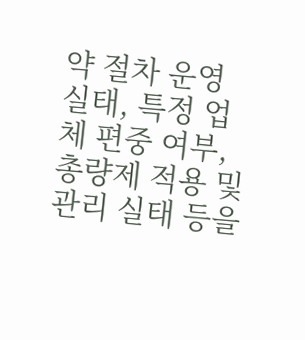약 절차 운영 실태, 특정 업체 편중 여부, 총량제 적용 및 관리 실태 등을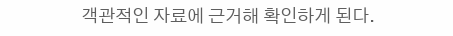객관적인 자료에 근거해 확인하게 된다.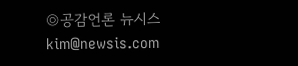◎공감언론 뉴시스 kim@newsis.com